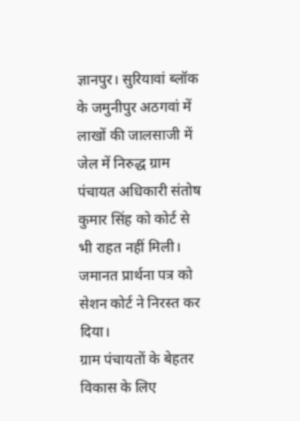ज्ञानपुर। सुरियावां ब्लॉक के जमुनीपुर अठगवां में लाखों की जालसाजी में जेल में निरुद्ध ग्राम पंचायत अधिकारी संतोष कुमार सिंह को कोर्ट से भी राहत नहीं मिली। जमानत प्रार्थना पत्र को सेशन कोर्ट ने निरस्त कर दिया।
ग्राम पंचायतों के बेहतर विकास के लिए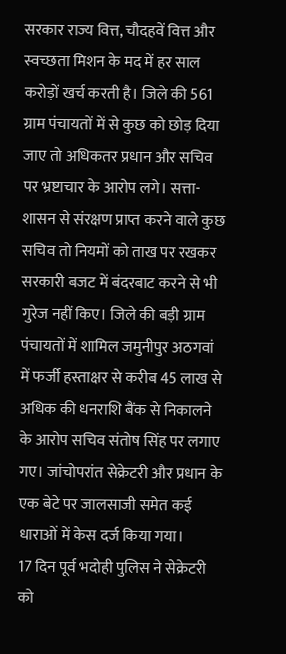सरकार राज्य वित्त, चौदहवें वित्त और स्वच्छता मिशन के मद में हर साल करोड़ों खर्च करती है। जिले की 561 ग्राम पंचायतों में से कुछ को छोड़ दिया जाए तो अधिकतर प्रधान और सचिव पर भ्रष्टाचार के आरोप लगे। सत्ता-शासन से संरक्षण प्राप्त करने वाले कुछ सचिव तो नियमों को ताख पर रखकर सरकारी बजट में बंदरबाट करने से भी गुरेज नहीं किए। जिले की बड़ी ग्राम पंचायतों में शामिल जमुनीपुर अठगवां में फर्जी हस्ताक्षर से करीब 45 लाख से अधिक की धनराशि बैंक से निकालने के आरोप सचिव संतोष सिंह पर लगाए गए। जांचोपरांत सेक्रेटरी और प्रधान के एक बेटे पर जालसाजी समेत कई धाराओं में केस दर्ज किया गया।
17 दिन पूर्व भदोही पुलिस ने सेक्रेटरी को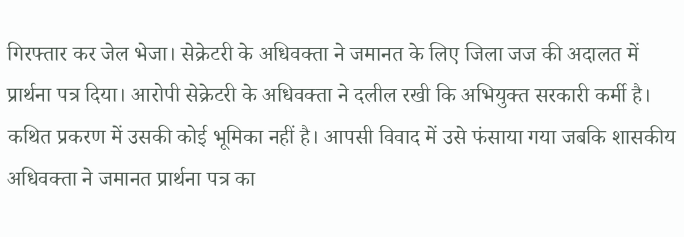गिरफ्तार कर जेल भेजा। सेक्रेटरी के अधिवक्ता ने जमानत के लिए जिला जज की अदालत में प्रार्थना पत्र दिया। आरोपी सेक्रेटरी के अधिवक्ता ने दलील रखी कि अभियुक्त सरकारी कर्मी है। कथित प्रकरण में उसकी कोई भूमिका नहीं है। आपसी विवाद में उसे फंसाया गया जबकि शासकीय अधिवक्ता ने जमानत प्रार्थना पत्र का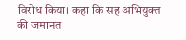विरोध किया। कहा कि सह अभियुक्त की जमानत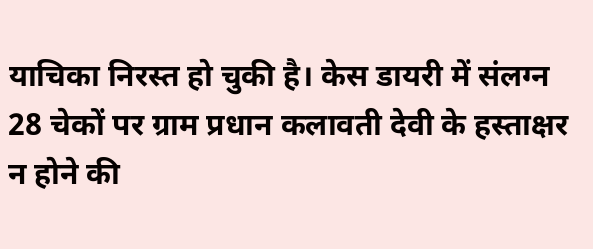याचिका निरस्त हो चुकी है। केस डायरी में संलग्न 28 चेकों पर ग्राम प्रधान कलावती देवी के हस्ताक्षर न होने की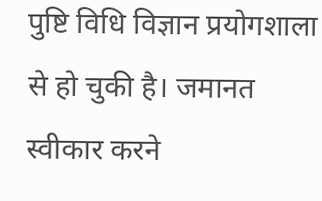पुष्टि विधि विज्ञान प्रयोगशाला से हो चुकी है। जमानत स्वीकार करने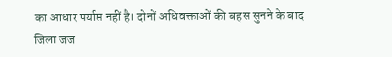का आधार पर्याप्त नहीं है। दोनों अधिवक्ताओं की बहस सुनने के बाद जिला जज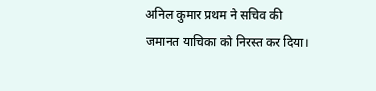अनिल कुमार प्रथम ने सचिव की जमानत याचिका को निरस्त कर दिया।